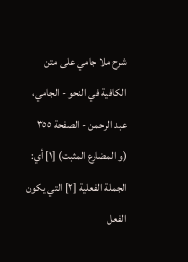شرح ملا جامي على متن الكافية في النحو - الجامي، عبد الرحمن - الصفحة ٣٥٥
(و المضارع المثبت) [١] أي: الجملة الفعلية [٢] التي يكون الفعل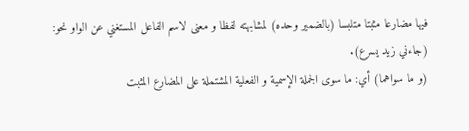فيها مضارعا مثبتا متلبسا (بالضمير وحده) لمشابهته لفظا و معنى لاسم الفاعل المستغني عن الواو نحو:
(جاءني زيد يسرع).
(و ما سواهما) أي: ما سوى الجملة الإسمية و الفعلية المشتملة على المضارع المثبت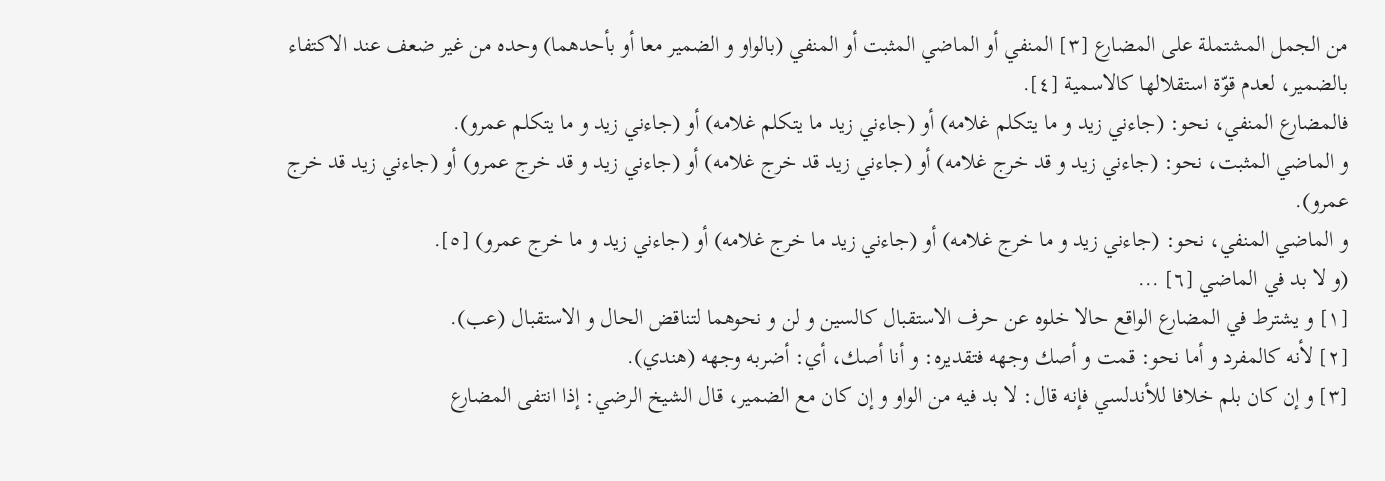من الجمل المشتملة على المضارع [٣] المنفي أو الماضي المثبت أو المنفي (بالواو و الضمير معا أو بأحدهما) وحده من غير ضعف عند الاكتفاء بالضمير، لعدم قوّة استقلالها كالاسمية [٤].
فالمضارع المنفي، نحو: (جاءني زيد و ما يتكلم غلامه) أو (جاءني زيد ما يتكلم غلامه) أو (جاءني زيد و ما يتكلم عمرو).
و الماضي المثبت، نحو: (جاءني زيد و قد خرج غلامه) أو (جاءني زيد قد خرج غلامه) أو (جاءني زيد و قد خرج عمرو) أو (جاءني زيد قد خرج عمرو).
و الماضي المنفي، نحو: (جاءني زيد و ما خرج غلامه) أو (جاءني زيد ما خرج غلامه) أو (جاءني زيد و ما خرج عمرو) [٥].
(و لا بد في الماضي [٦] ...
[١] و يشترط في المضارع الواقع حالا خلوه عن حرف الاستقبال كالسين و لن و نحوهما لتناقض الحال و الاستقبال (عب).
[٢] لأنه كالمفرد و أما نحو: قمت و أصك وجهه فتقديره: و أنا أصك، أي: أضربه وجهه (هندي).
[٣] و إن كان بلم خلافا للأندلسي فإنه قال: لا بد فيه من الواو و إن كان مع الضمير، قال الشيخ الرضي: إذا انتفى المضارع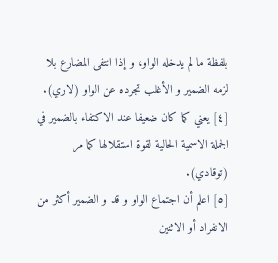بلفظة ما لم يدخله الواو، و إذا انتفى المضارع بلا لزمه الضمير و الأغلب تجرده عن الواو (لاري).
[٤] يعني كما كان ضعيفا عند الاكتفاء بالضمير في الجملة الاسمية الحالية لقوة استقلالها كما مر (توقادي).
[٥] اعلم أن اجتماع الواو و قد و الضمير أكثر من الانفراد أو الاثنين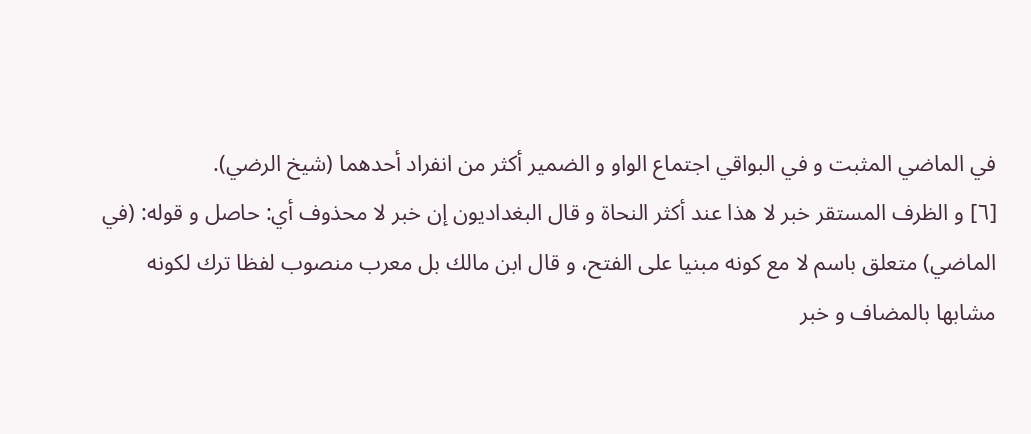في الماضي المثبت و في البواقي اجتماع الواو و الضمير أكثر من انفراد أحدهما (شيخ الرضي).
[٦] و الظرف المستقر خبر لا هذا عند أكثر النحاة و قال البغداديون إن خبر لا محذوف أي: حاصل و قوله: (في الماضي) متعلق باسم لا مع كونه مبنيا على الفتح، و قال ابن مالك بل معرب منصوب لفظا ترك لكونه مشابها بالمضاف و خبر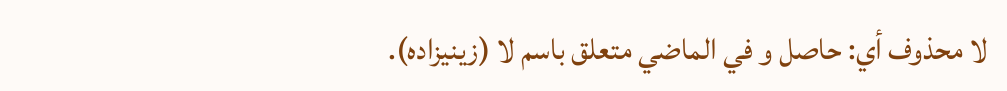لا محذوف أي: حاصل و في الماضي متعلق باسم لا (زينيزاده).